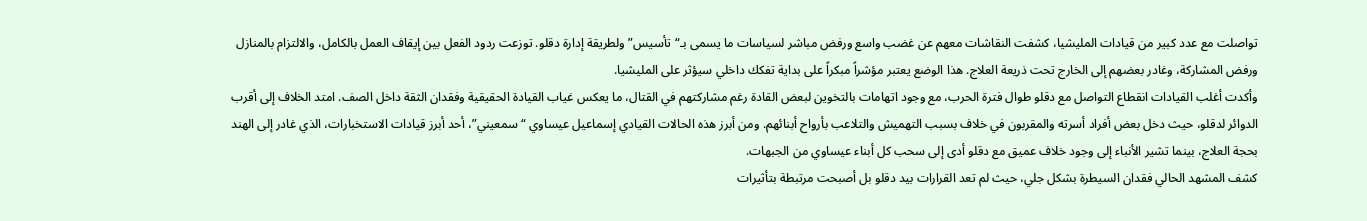تواصلت مع عدد كبير من قيادات المليشيا، كشفت النقاشات معهم عن غضب واسع ورفض مباشر لسياسات ما يسمى بـ“تأسيس” ولطريقة إدارة دقلو. توزعت ردود الفعل بين إيقاف العمل بالكامل، والالتزام بالمنازل ورفض المشاركة، وغادر بعضهم إلى الخارج تحت ذريعة العلاج. هذا الوضع يعتبر مؤشراً مبكراً على بداية تفكك داخلي سيؤثر على المليشيا.
وأكدت أغلب القيادات انقطاع التواصل مع دقلو طوال فترة الحرب، مع وجود اتهامات بالتخوين لبعض القادة رغم مشاركتهم في القتال، ما يعكس غياب القيادة الحقيقية وفقدان الثقة داخل الصف. امتد الخلاف إلى أقرب الدوائر لدقلو، حيث دخل بعض أفراد أسرته والمقربون في خلاف بسبب التهميش والتلاعب بأرواح أبنائهم. ومن أبرز هذه الحالات القيادي إسماعيل عيساوي “سمعيني”، أحد أبرز قيادات الاستخبارات، الذي غادر إلى الهند بحجة العلاج، بينما تشير الأنباء إلى وجود خلاف عميق مع دقلو أدى إلى سحب كل أبناء عيساوي من الجبهات.
كشف المشهد الحالي فقدان السيطرة بشكل جلي، حيث لم تعد القرارات بيد دقلو بل أصبحت مرتبطة بتأثيرات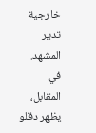خارجية تدير المشهد. في المقابل، يظهر دقلو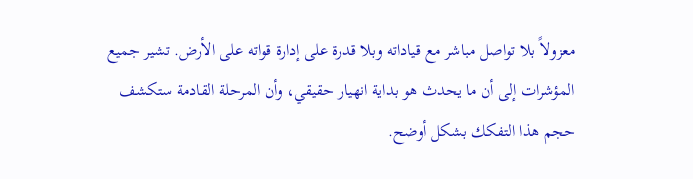معزولاً بلا تواصل مباشر مع قياداته وبلا قدرة على إدارة قواته على الأرض. تشير جميع المؤشرات إلى أن ما يحدث هو بداية انهيار حقيقي، وأن المرحلة القادمة ستكشف حجم هذا التفكك بشكل أوضح.